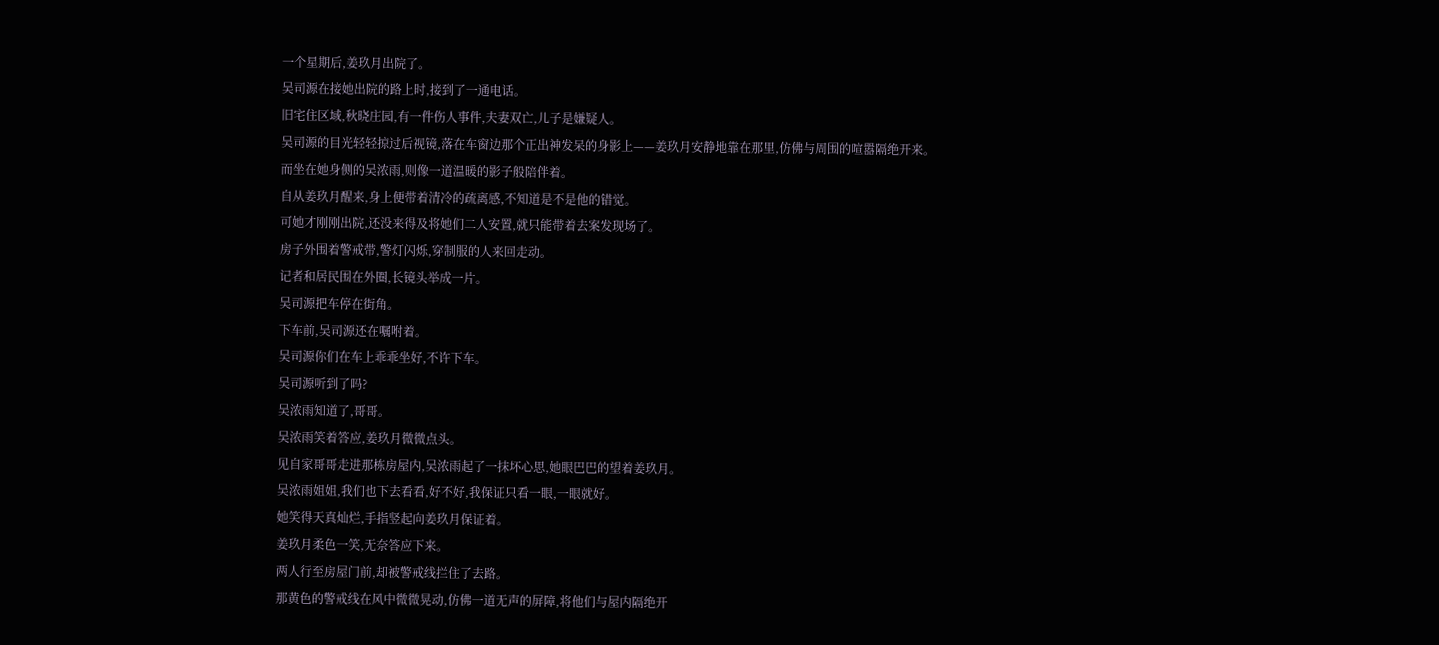一个星期后,姜玖月出院了。
吴司源在接她出院的路上时,接到了一通电话。
旧宅住区域,秋晓庄园,有一件伤人事件,夫妻双亡,儿子是嫌疑人。
吴司源的目光轻轻掠过后视镜,落在车窗边那个正出神发呆的身影上——姜玖月安静地靠在那里,仿佛与周围的喧嚣隔绝开来。
而坐在她身侧的吴浓雨,则像一道温暖的影子般陪伴着。
自从姜玖月醒来,身上便带着清冷的疏离感,不知道是不是他的错觉。
可她才刚刚出院,还没来得及将她们二人安置,就只能带着去案发现场了。
房子外围着警戒带,警灯闪烁,穿制服的人来回走动。
记者和居民围在外圈,长镜头举成一片。
吴司源把车停在街角。
下车前,吴司源还在嘱咐着。
吴司源你们在车上乖乖坐好,不许下车。
吴司源听到了吗?
吴浓雨知道了,哥哥。
吴浓雨笑着答应,姜玖月微微点头。
见自家哥哥走进那栋房屋内,吴浓雨起了一抹坏心思,她眼巴巴的望着姜玖月。
吴浓雨姐姐,我们也下去看看,好不好,我保证只看一眼,一眼就好。
她笑得天真灿烂,手指竖起向姜玖月保证着。
姜玖月柔色一笑,无奈答应下来。
两人行至房屋门前,却被警戒线拦住了去路。
那黄色的警戒线在风中微微晃动,仿佛一道无声的屏障,将他们与屋内隔绝开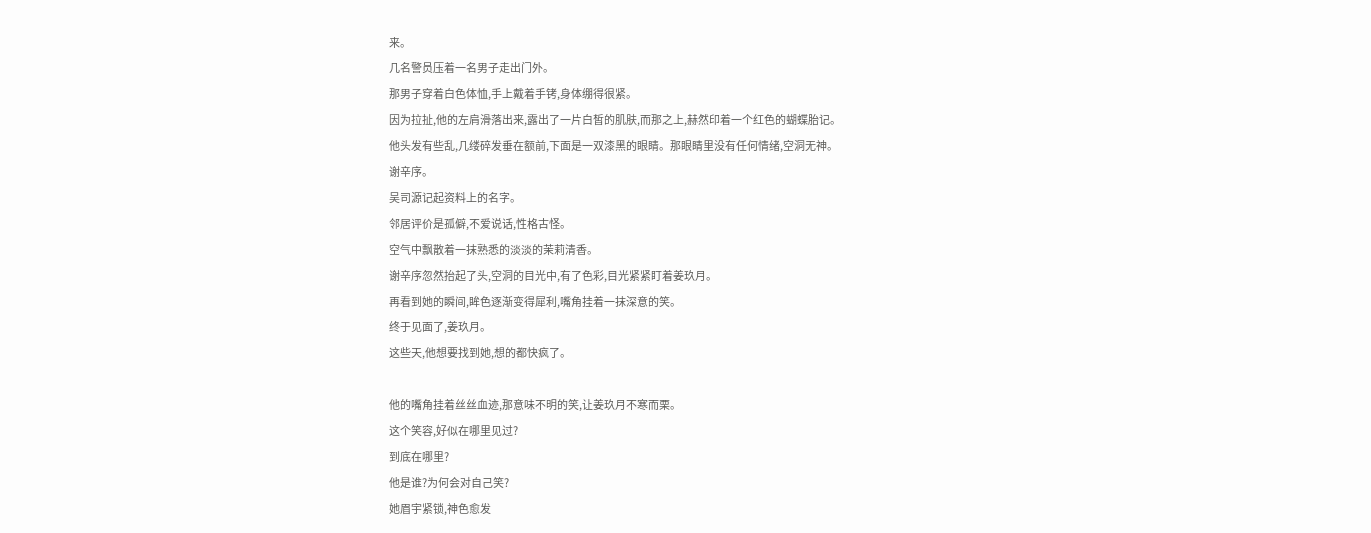来。
几名警员压着一名男子走出门外。
那男子穿着白色体恤,手上戴着手铐,身体绷得很紧。
因为拉扯,他的左肩滑落出来,露出了一片白皙的肌肤,而那之上,赫然印着一个红色的蝴蝶胎记。
他头发有些乱,几缕碎发垂在额前,下面是一双漆黑的眼睛。那眼睛里没有任何情绪,空洞无神。
谢辛序。
吴司源记起资料上的名字。
邻居评价是孤僻,不爱说话,性格古怪。
空气中飘散着一抹熟悉的淡淡的茉莉清香。
谢辛序忽然抬起了头,空洞的目光中,有了色彩,目光紧紧盯着姜玖月。
再看到她的瞬间,眸色逐渐变得犀利,嘴角挂着一抹深意的笑。
终于见面了,姜玖月。
这些天,他想要找到她,想的都快疯了。

他的嘴角挂着丝丝血迹,那意味不明的笑,让姜玖月不寒而栗。
这个笑容,好似在哪里见过?
到底在哪里?
他是谁?为何会对自己笑?
她眉宇紧锁,神色愈发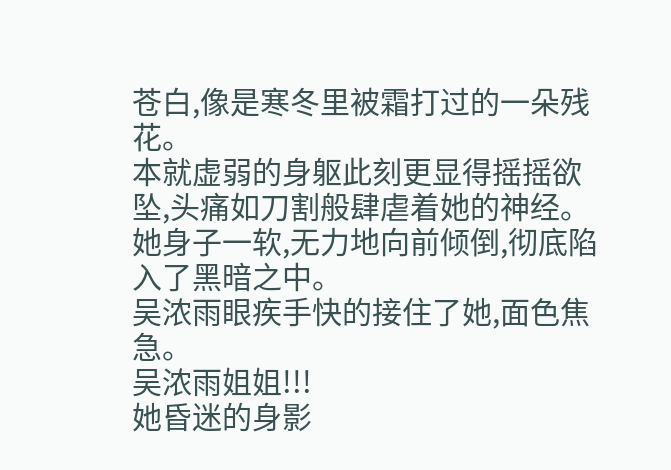苍白,像是寒冬里被霜打过的一朵残花。
本就虚弱的身躯此刻更显得摇摇欲坠,头痛如刀割般肆虐着她的神经。
她身子一软,无力地向前倾倒,彻底陷入了黑暗之中。
吴浓雨眼疾手快的接住了她,面色焦急。
吴浓雨姐姐!!!
她昏迷的身影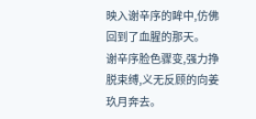映入谢辛序的眸中,仿佛回到了血腥的那天。
谢辛序脸色骤变,强力挣脱束缚,义无反顾的向姜玖月奔去。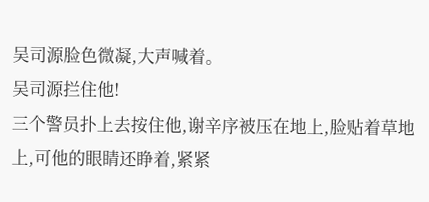吴司源脸色微凝,大声喊着。
吴司源拦住他!
三个警员扑上去按住他,谢辛序被压在地上,脸贴着草地上,可他的眼睛还睁着,紧紧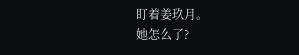盯着姜玖月。
她怎么了?